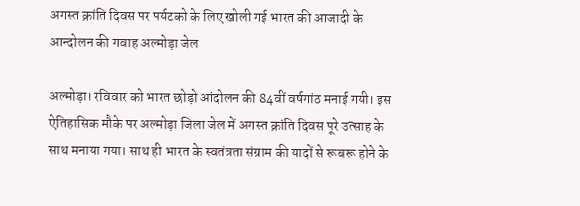अगस्त क्रांति दिवस पर पर्यटको के लिए खोली गई भारत की आजादी के आन्दोलन की गवाह अल्मोड़ा जेल

अल्मोड़ा। रविवार को भारत छोड़ो आंदोलन की 84वीं वर्षगांठ मनाई गयी। इस ऐतिहासिक मौके पर अल्मोड़ा जिला जेल में अगस्त क्रांति दिवस पूरे उत्साह के साथ मनाया गया। साथ ही भारत के स्वतंत्रता संग्राम की यादों से रूबरू होने के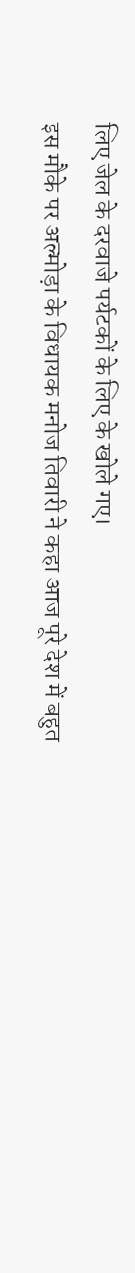लिए जेल के दरवाजे पर्यटकों के लिए के खोले गए।
इस मौके पर अल्मोड़ा के विधायक मनोज तिवारी ने कहा आज पूरे देश में बहुत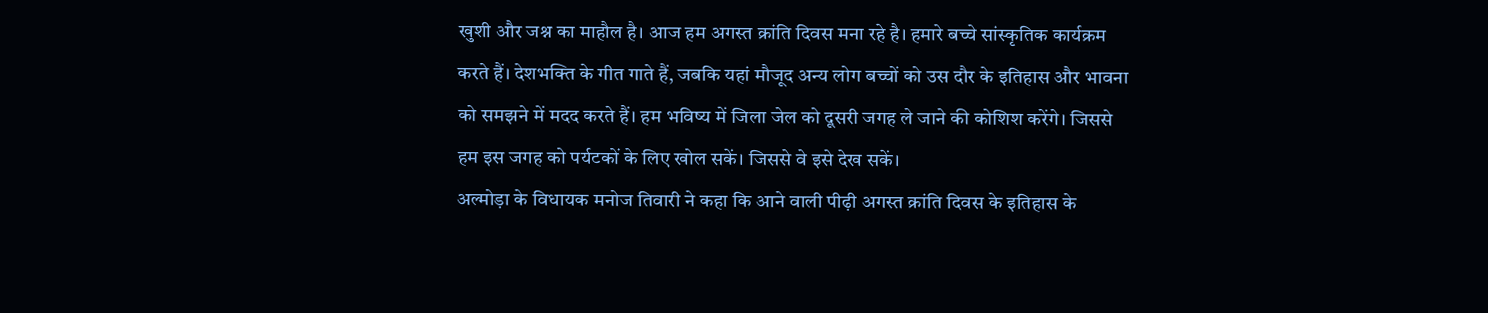खुशी और जश्न का माहौल है। आज हम अगस्त क्रांति दिवस मना रहे है। हमारे बच्चे सांस्कृतिक कार्यक्रम करते हैं। देशभक्ति के गीत गाते हैं, जबकि यहां मौजूद अन्य लोग बच्चों को उस दौर के इतिहास और भावना को समझने में मदद करते हैं। हम भविष्य में जिला जेल को दूसरी जगह ले जाने की कोशिश करेंगे। जिससे हम इस जगह को पर्यटकों के लिए खोल सकें। जिससे वे इसे देख सकें।
अल्मोड़ा के विधायक मनोज तिवारी ने कहा कि आने वाली पीढ़ी अगस्त क्रांति दिवस के इतिहास के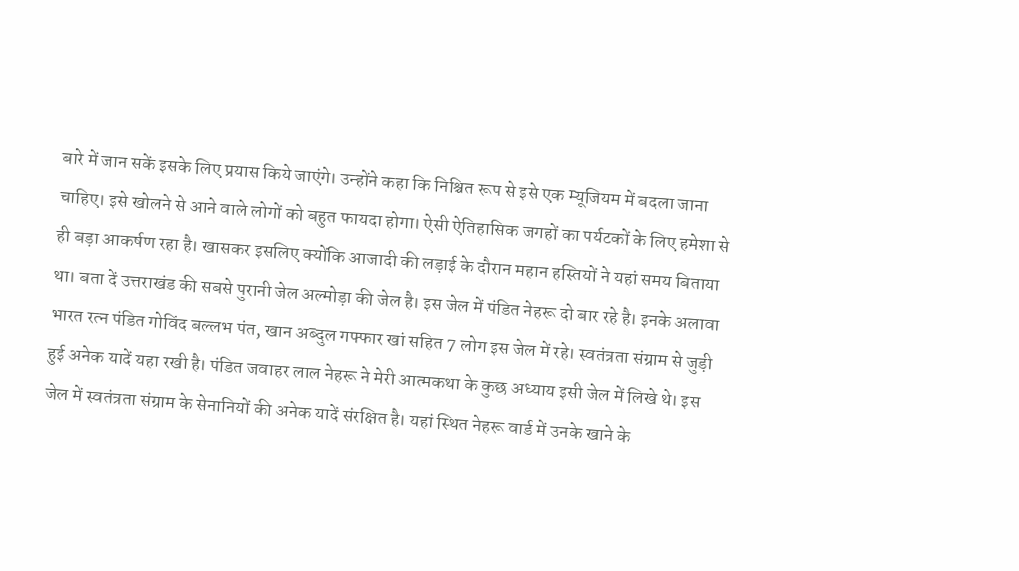बारे में जान सकें इसके लिए प्रयास किये जाएंगे। उन्होंने कहा कि निश्चित रूप से इसे एक म्यूजियम में बदला जाना चाहिए। इसे खोलने से आने वाले लोगों को बहुत फायदा होगा। ऐसी ऐतिहासिक जगहों का पर्यटकों के लिए हमेशा से ही बड़ा आकर्षण रहा है। खासकर इसलिए क्योंकि आजादी की लड़ाई के दौरान महान हस्तियों ने यहां समय बिताया था। बता दें उत्तराखंड की सबसे पुरानी जेल अल्मोड़ा की जेल है। इस जेल में पंडित नेहरू दो बार रहे है। इनके अलावा भारत रत्न पंडित गोविंद बल्लभ पंत, खान अब्दुल गफ्फार खां सहित 7 लोग इस जेल में रहे। स्वतंत्रता संग्राम से जुड़ी हुई अनेक यादें यहा रखी है। पंडित जवाहर लाल नेहरू ने मेरी आत्मकथा के कुछ अध्याय इसी जेल में लिखे थे। इस जेल में स्वतंत्रता संग्राम के सेनानियों की अनेक यादें संरक्षित है। यहां स्थित नेहरू वार्ड में उनके खाने के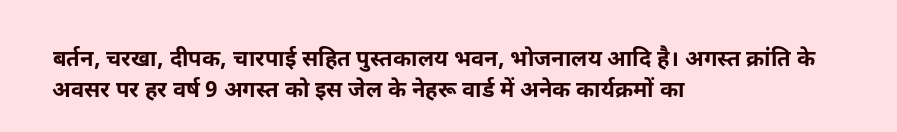बर्तन, चरखा, दीपक, चारपाई सहित पुस्तकालय भवन, भोजनालय आदि है। अगस्त क्रांति के अवसर पर हर वर्ष 9 अगस्त को इस जेल के नेहरू वार्ड में अनेक कार्यक्रमों का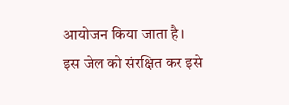आयोजन किया जाता है। इस जेल को संरक्षित कर इसे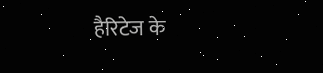हैरिटेज के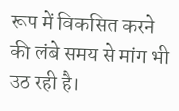रूप में विकसित करने की लंबे समय से मांग भी उठ रही है।